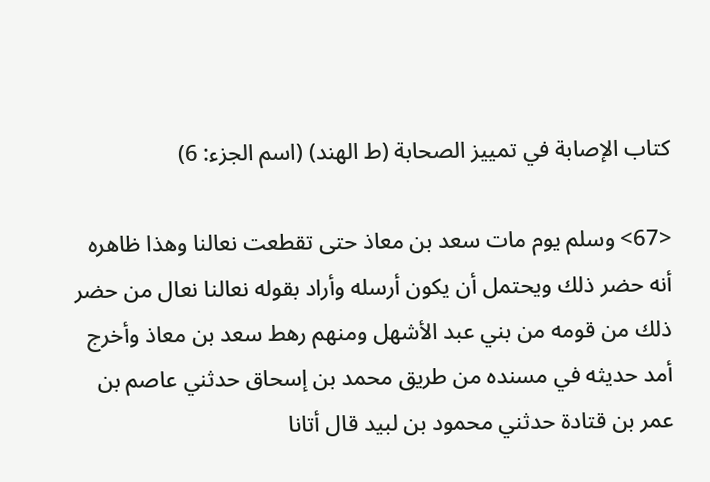كتاب الإصابة في تمييز الصحابة (ط الهند) (اسم الجزء: 6)

<67> وسلم يوم مات سعد بن معاذ حتى تقطعت نعالنا وهذا ظاهره أنه حضر ذلك ويحتمل أن يكون أرسله وأراد بقوله نعالنا نعال من حضر ذلك من قومه من بني عبد الأشهل ومنهم رهط سعد بن معاذ وأخرج أمد حديثه في مسنده من طريق محمد بن إسحاق حدثني عاصم بن عمر بن قتادة حدثني محمود بن لبيد قال أتانا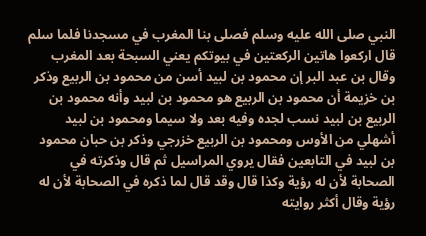النبي صلى الله عليه وسلم فصلى بنا المغرب في مسجدنا فلما سلم قال اركعوا هاتين الركعتين في بيوتكم يعني السبحة بعد المغرب وقال بن عبد البر إن محمود بن لبيد أسن من محمود بن الربيع وذكر بن خزيمة أن محمود بن الربيع هو محمود بن لبيد وأنه محمود بن الربيع بن لبيد نسب لجده وفيه بعد ولا سيما ومحمود بن لبيد أشهلي من الأوس ومحمود بن الربيع خزرجي وذكر بن حبان محمود بن لبيد في التابعين فقال يروي المراسيل ثم قال وذكرته في الصحابة لأن له رؤية وكذا قال وقد قال لما ذكره في الصحابة لأن له رؤية وقال أكثر روايته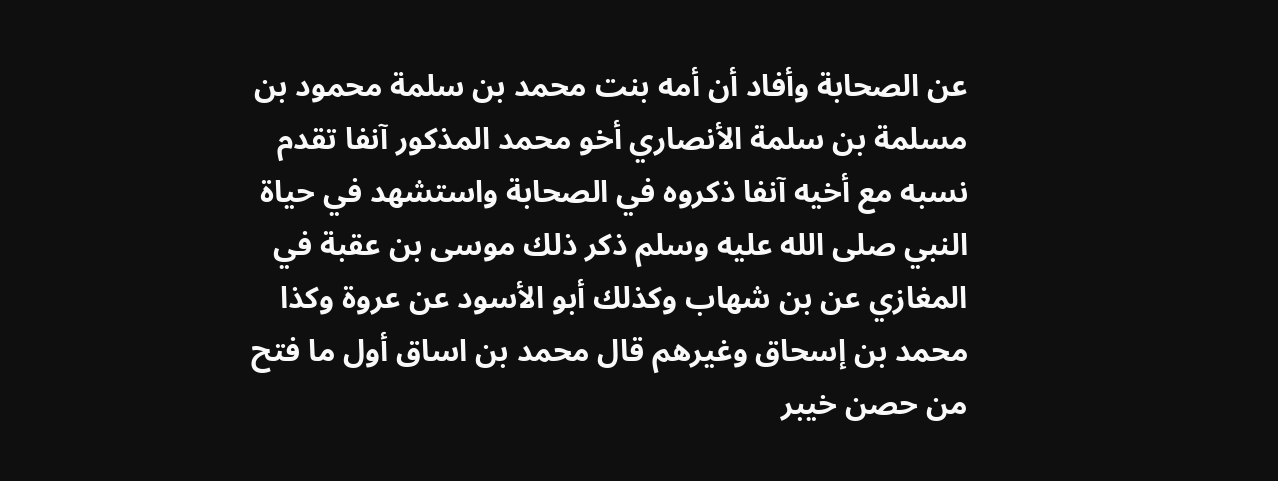عن الصحابة وأفاد أن أمه بنت محمد بن سلمة محمود بن مسلمة بن سلمة الأنصاري أخو محمد المذكور آنفا تقدم نسبه مع أخيه آنفا ذكروه في الصحابة واستشهد في حياة النبي صلى الله عليه وسلم ذكر ذلك موسى بن عقبة في المغازي عن بن شهاب وكذلك أبو الأسود عن عروة وكذا محمد بن إسحاق وغيرهم قال محمد بن اساق أول ما فتح من حصن خيبر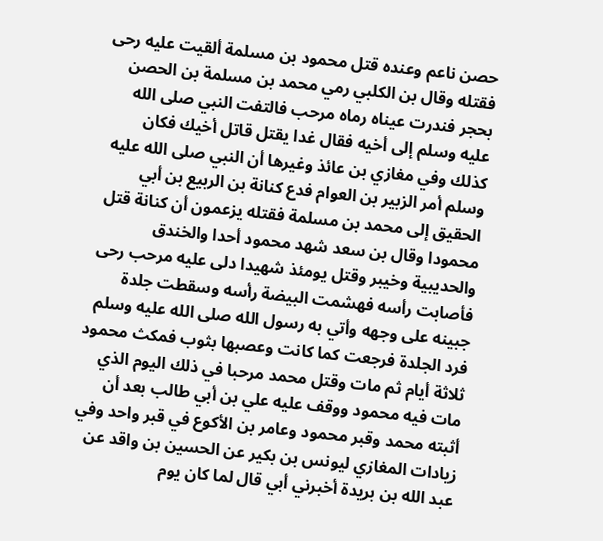حصن ناعم وعنده قتل محمود بن مسلمة ألقيت عليه رحى فقتله وقال بن الكلبي رمي محمد بن مسلمة بن الحصن بحجر فندرت عيناه رماه مرحب فالتفت النبي صلى الله عليه وسلم إلى أخيه فقال غدا يقتل قاتل أخيك فكان كذلك وفي مغازي بن عائذ وغيرها أن النبي صلى الله عليه وسلم أمر الزبير بن العوام فدع كنانة بن الربيع بن أبي الحقيق إلى محمد بن مسلمة فقتله يزعمون أن كنانة قتل محمودا وقال بن سعد شهد محمود أحدا والخندق والحديبية وخيبر وقتل يومئذ شهيدا دلى عليه مرحب رحى فأصابت رأسه فهشمت البيضة رأسه وسقطت جلدة جبينه على وجهه وأتي به رسول الله صلى الله عليه وسلم فرد الجلدة فرجعت كما كانت وعصبها بثوب فمكث محمود ثلاثة أيام ثم مات وقتل محمد مرحبا في ذلك اليوم الذي مات فيه محمود ووقف عليه علي بن أبي طالب بعد أن أثبته محمد وقبر محمود وعامر بن الأكوع في قبر واحد وفي زيادات المغازي ليونس بن بكير عن الحسين بن واقد عن عبد الله بن بريدة أخبرني أبي قال لما كان يوم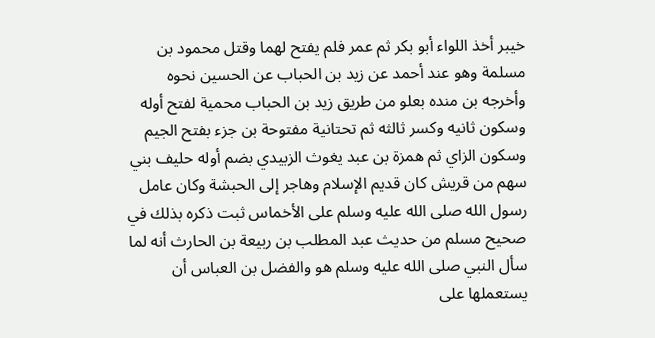خيبر أخذ اللواء أبو بكر ثم عمر فلم يفتح لهما وقتل محمود بن مسلمة وهو عند أحمد عن زيد بن الحباب عن الحسين نحوه وأخرجه بن منده بعلو من طريق زيد بن الحباب محمية لفتح أوله وسكون ثانيه وكسر ثالثه ثم تحتانية مفتوحة بن جزء بفتح الجيم وسكون الزاي ثم همزة بن عبد يغوث الزبيدي بضم أوله حليف بني سهم من قريش كان قديم الإسلام وهاجر إلى الحبشة وكان عامل رسول الله صلى الله عليه وسلم على الأخماس ثبت ذكره بذلك في صحيح مسلم من حديث عبد المطلب بن ربيعة بن الحارث أنه لما سأل النبي صلى الله عليه وسلم هو والفضل بن العباس أن يستعملها على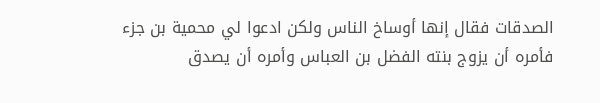الصدقات فقال إنها أوساخ الناس ولكن ادعوا لي محمية بن جزء فأمره أن يزوج بنته الفضل بن العباس وأمره أن يصدق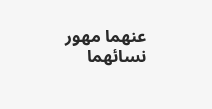عنهما مهور نسائهما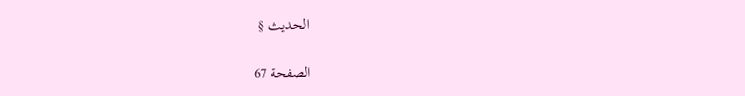الحديث §

الصفحة 67